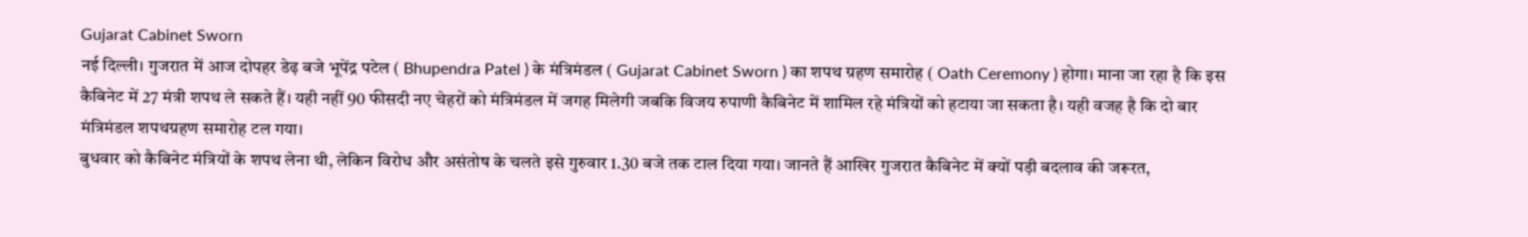Gujarat Cabinet Sworn
नई दिल्ली। गुजरात में आज दोपहर डेढ़ बजे भूपेंद्र पटेल ( Bhupendra Patel ) के मंत्रिमंडल ( Gujarat Cabinet Sworn ) का शपथ ग्रहण समारोह ( Oath Ceremony ) होगा। माना जा रहा है कि इस कैबिनेट में 27 मंत्री शपथ ले सकते हैं। यही नहीं 90 फीसदी नए चेहरों को मंत्रिमंडल में जगह मिलेगी जबकि विजय रुपाणी कैबिनेट में शामिल रहे मंत्रियों को हटाया जा सकता है। यही वजह है कि दो बार मंत्रिमंडल शपथग्रहण समारोह टल गया।
बुधवार को कैबिनेट मंत्रियों के शपथ लेना थी, लेकिन विरोध और असंतोष के चलते इसे गुरुवार 1.30 बजे तक टाल दिया गया। जानते हैं आखिर गुजरात कैबिनेट में क्यों पड़ी बदलाव की जरूरत,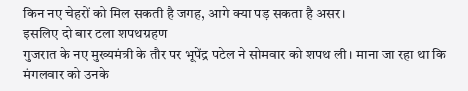किन नए चेहरों को मिल सकती है जगह, आगे क्या पड़ सकता है असर।
इसलिए दो बार टला शपथग्रहण
गुजरात के नए मुख्यमंत्री के तौर पर भूपेंद्र पटेल ने सोमवार को शपथ ली। माना जा रहा था कि मंगलवार को उनके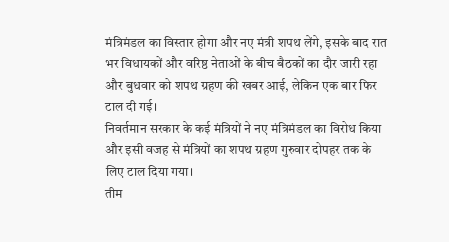मंत्रिमंडल का विस्तार होगा और नए मंत्री शपथ लेंगे, इसके बाद रात भर विधायकों और वरिष्ठ नेताओं के बीच बैठकों का दौर जारी रहा और बुधवार को शपथ ग्रहण की खबर आई, लेकिन एक बार फिर टाल दी गई।
निवर्तमान सरकार के कई मंत्रियों ने नए मंत्रिमंडल का विरोध किया और इसी वजह से मंत्रियों का शपथ ग्रहण गुरुवार दोपहर तक के लिए टाल दिया गया।
तीम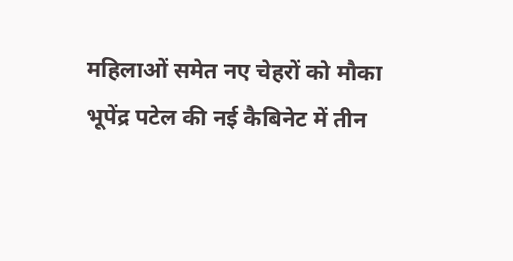महिलाओं समेत नए चेहरों को मौका
भूपेंद्र पटेल की नई कैबिनेट में तीन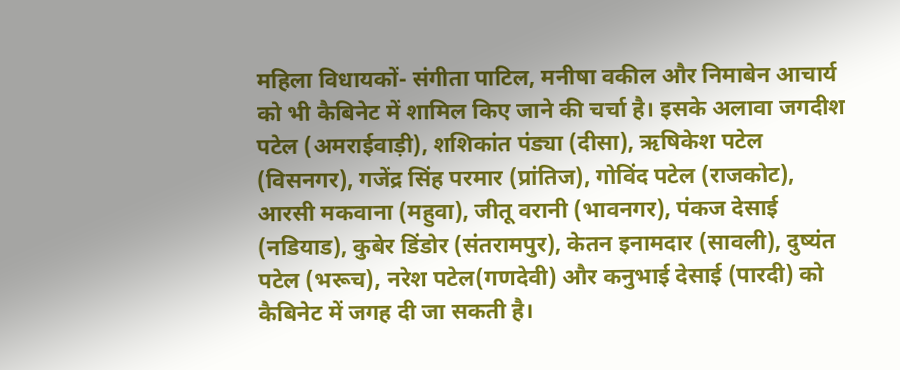महिला विधायकों- संगीता पाटिल, मनीषा वकील और निमाबेन आचार्य को भी कैबिनेट में शामिल किए जाने की चर्चा है। इसके अलावा जगदीश पटेल (अमराईवाड़ी), शशिकांत पंड्या (दीसा), ऋषिकेश पटेल (विसनगर), गजेंद्र सिंह परमार (प्रांतिज), गोविंद पटेल (राजकोट), आरसी मकवाना (महुवा), जीतू वरानी (भावनगर), पंकज देसाई (नडियाड), कुबेर डिंडोर (संतरामपुर), केतन इनामदार (सावली), दुष्यंत पटेल (भरूच), नरेश पटेल(गणदेवी) और कनुभाई देसाई (पारदी) को कैबिनेट में जगह दी जा सकती है।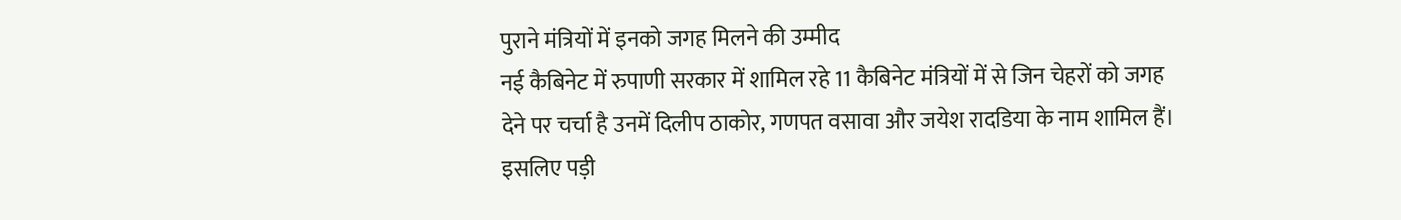पुराने मंत्रियों में इनको जगह मिलने की उम्मीद
नई कैबिनेट में रुपाणी सरकार में शामिल रहे 11 कैबिनेट मंत्रियों में से जिन चेहरों को जगह देने पर चर्चा है उनमें दिलीप ठाकोर, गणपत वसावा और जयेश रादडिया के नाम शामिल हैं।
इसलिए पड़ी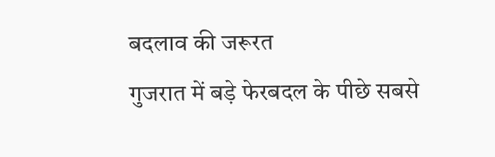बदलाव की जरूरत
गुजरात में बड़े फेरबदल के पीछे सबसे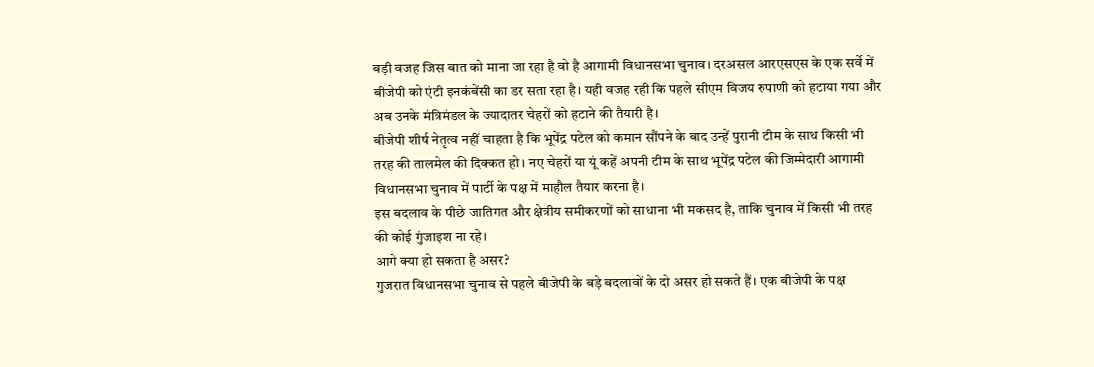बड़ी वजह जिस बात को माना जा रहा है वो है आगामी विधानसभा चुनाव। दरअसल आरएसएस के एक सर्वे में बीजेपी को एंटी इनकंबेंसी का डर सता रहा है। यही वजह रही कि पहले सीएम विजय रुपाणी को हटाया गया और अब उनके मंत्रिमंडल के ज्यादातर चेहरों को हटाने की तैयारी है।
बीजेपी शीर्ष नेतृत्व नहीं चाहता है कि भूपेंद्र पटेल को कमान सौंपने के बाद उन्हें पुरानी टीम के साथ किसी भी तरह की तालमेल की दिक्कत हो। नए चेहरों या यूं कहें अपनी टीम के साथ भूपेंद्र पटेल की जिम्मेदारी आगामी विधानसभा चुनाव में पार्टी के पक्ष में माहौल तैयार करना है।
इस बदलाव के पीछे जातिगत और क्षेत्रीय समीकरणों को साधाना भी मकसद है, ताकि चुनाव में किसी भी तरह की कोई गुंजाइश ना रहे।
आगे क्या हो सकता है असर?
गुजरात विधानसभा चुनाव से पहले बीजेपी के बड़े बदलावों के दो असर हो सकते हैं। एक बीजेपी के पक्ष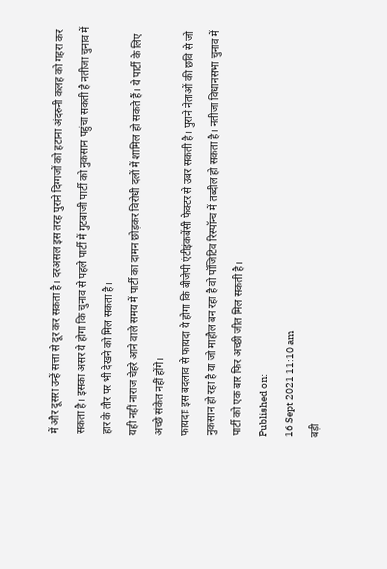में और दूसरा उन्हें सत्ता से दूर कर सकता है। दरअसल इस तरह पुराने दिग्गजों को हटाना अंदरुनी कलह को गहरा कर सकता है। इसका असर ये होगा कि चुनाव से पहले पार्टी में गुटबाजी पार्टी को नुकसान पहुंचा सकती है नतीजा चुनाव में हार के तौर पर भी देखने को मिल सकता है।
यही नहीं नाराज चेहरे आने वाले समय में पार्टी का दामन छोड़कर विरोधी दलों में शामिल हो सकते हैं। ये पार्टी के लिए अच्छे संकेत नहीं होंगे।
फायदाः इस बदलाव से फायदा ये होगा कि बीजेपी एंटीइंकबेंसी फेक्टर से उबर सकती है। पुराने नेताओं की छवि से जो नुकसान हो रहा है या जो माहौल बन रहा है वो पॉजिटिव रिस्पॉन्च में तब्दील हो सकता है। नतीजा विधानसभा चुनाव में पार्टी को एक बार फिर अच्छी जीत मिल सकती है।
Published on:
16 Sept 2021 11:10 am
बड़ी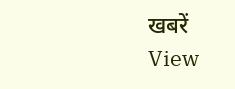खबरें
View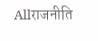Allराजनीति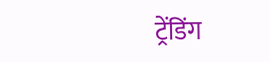ट्रेंडिंग